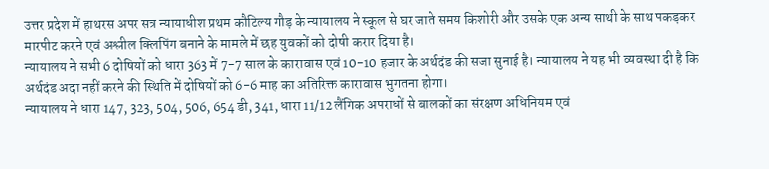उत्तर प्रदेश में हाथरस अपर सत्र न्यायाधीश प्रथम कौटिल्य गौड़ के न्यायालय ने स्कूल से घर जाते समय किशोरी और उसके एक अन्य साथी के साथ पकड़कर मारपीट करने एवं अश्लील क्लिपिंग बनाने के मामले में छह युवकों को दोषी करार दिया है।
न्यायालय ने सभी 6 दोषियों को धारा 363 में 7-7 साल के कारावास एवं 10-10 हजार के अर्थदंड की सजा सुनाई है। न्यायालय ने यह भी व्यवस्था दी है कि अर्थदंड अदा नहीं करने की स्थिति में दोषियों को 6-6 माह का अतिरिक्त कारावास भुगतना होगा।
न्यायालय ने धारा 147, 323, 504, 506, 654 डी, 341, धारा 11/12 लैंगिक अपराधों से बालकों का संरक्षण अधिनियम एवं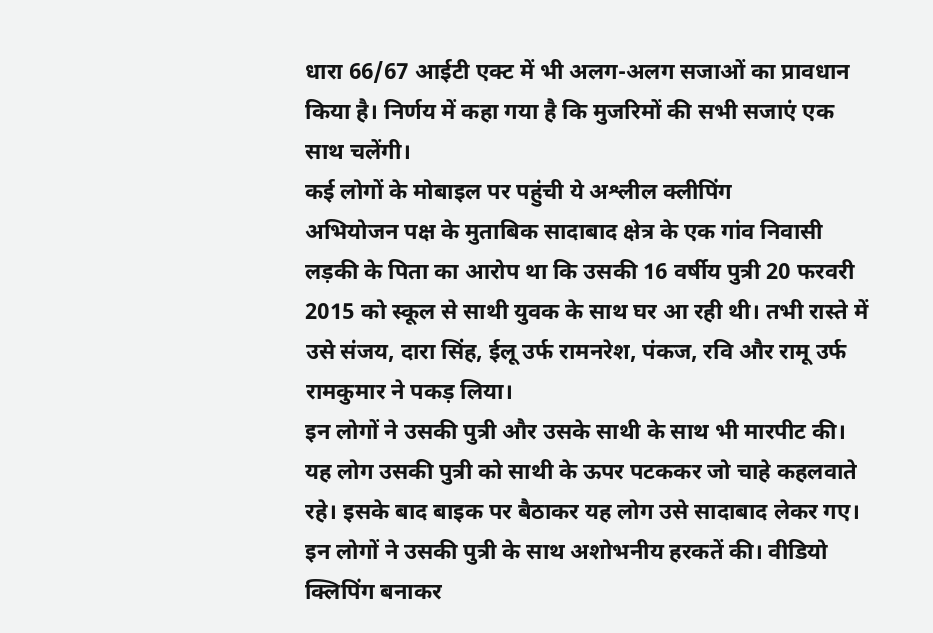धारा 66/67 आईटी एक्ट में भी अलग-अलग सजाओं का प्रावधान किया है। निर्णय में कहा गया है कि मुजरिमों की सभी सजाएं एक साथ चलेंगी।
कई लोगों के मोबाइल पर पहुंची ये अश्लील क्लीपिंग
अभियोजन पक्ष के मुताबिक सादाबाद क्षेत्र के एक गांव निवासी लड़की के पिता का आरोप था कि उसकी 16 वर्षीय पुत्री 20 फरवरी 2015 को स्कूल से साथी युवक के साथ घर आ रही थी। तभी रास्ते में उसे संजय, दारा सिंह, ईलू उर्फ रामनरेश, पंकज, रवि और रामू उर्फ रामकुमार ने पकड़ लिया।
इन लोगों ने उसकी पुत्री और उसके साथी के साथ भी मारपीट की। यह लोग उसकी पुत्री को साथी के ऊपर पटककर जो चाहे कहलवाते रहे। इसके बाद बाइक पर बैठाकर यह लोग उसे सादाबाद लेकर गए।
इन लोगों ने उसकी पुत्री के साथ अशोभनीय हरकतें की। वीडियो क्लिपिंग बनाकर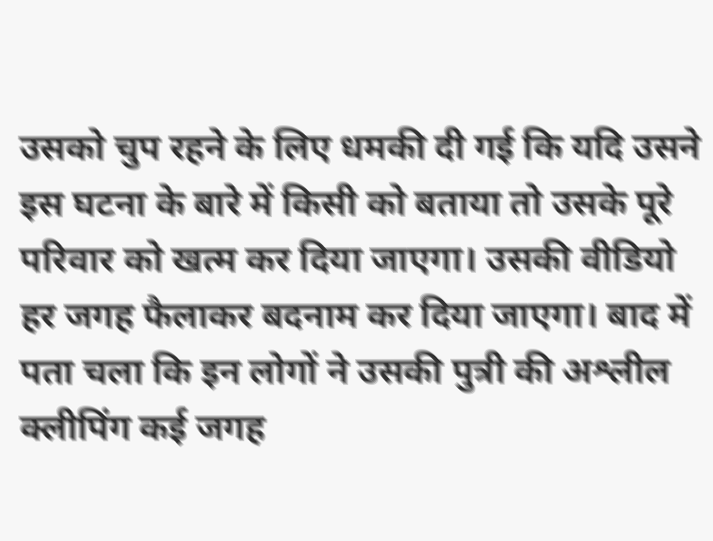उसको चुप रहने के लिए धमकी दी गई कि यदि उसने इस घटना के बारे में किसी को बताया तो उसके पूरे परिवार को खत्म कर दिया जाएगा। उसकी वीडियो हर जगह फैलाकर बदनाम कर दिया जाएगा। बाद में पता चला कि इन लोगों ने उसकी पुत्री की अश्लील क्लीपिंग कई जगह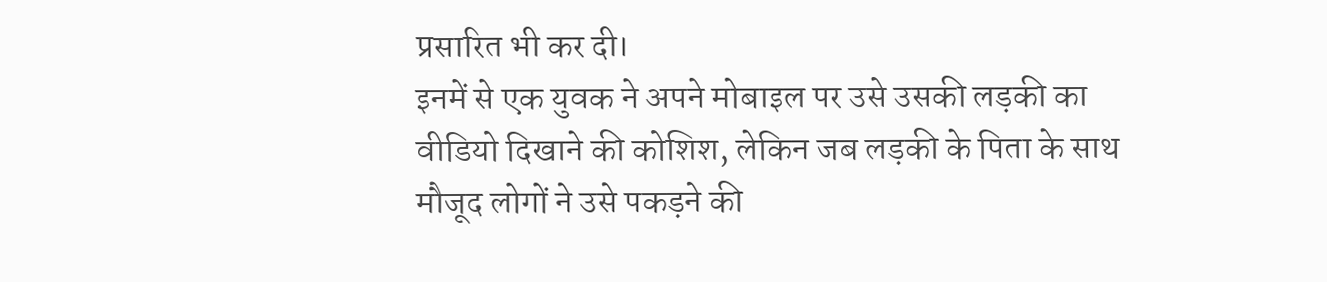प्रसारित भी कर दी।
इनमें से एक युवक ने अपने मोबाइल पर उसे उसकी लड़की का वीडियो दिखाने की कोशिश, लेकिन जब लड़की के पिता के साथ मौजूद लोगों ने उसे पकड़ने की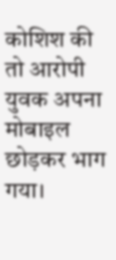कोशिश की तो आरोपी युवक अपना मोबाइल छोड़कर भाग गया।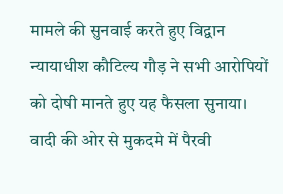मामले की सुनवाई करते हुए विद्वान न्यायाधीश कौटिल्य गौड़ ने सभी आरोपियों को दोषी मानते हुए यह फैसला सुनाया। वादी की ओर से मुकदमे में पैरवी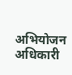अभियोजन अधिकारी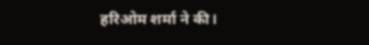हरिओम शर्मा ने की।